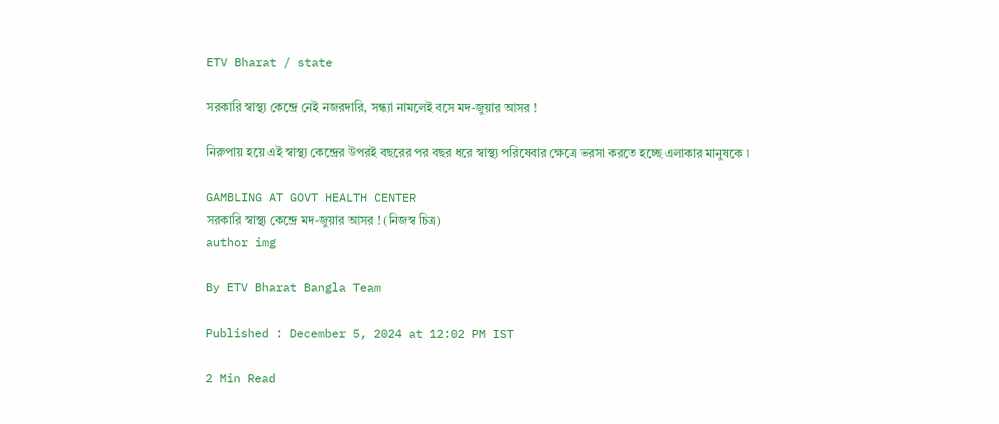ETV Bharat / state

সরকারি স্বাস্থ্য কেন্দ্রে নেই নজরদারি, সন্ধ্যা নামলেই বসে মদ-জুয়ার আসর !

নিরুপায় হয়ে এই স্বাস্থ্য কেন্দ্রের উপরই বছরের পর বছর ধরে স্বাস্থ্য পরিষেবার ক্ষেত্রে ভরসা করতে হচ্ছে এলাকার মানুষকে ৷

GAMBLING AT GOVT HEALTH CENTER
সরকারি স্বাস্থ্য কেন্দ্রে মদ-জুয়ার আসর ! (নিজস্ব চিত্র)
author img

By ETV Bharat Bangla Team

Published : December 5, 2024 at 12:02 PM IST

2 Min Read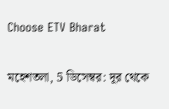Choose ETV Bharat

মহেশতলা, 5 ডিসেম্বর: দূর থেকে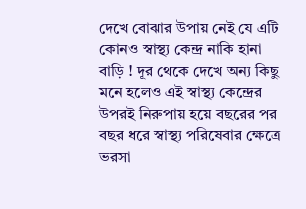দেখে বোঝার উপায় নেই যে এটি কোনও স্বাস্থ্য কেন্দ্র নাকি হানা বাড়ি ! দূর থেকে দেখে অন্য কিছু মনে হলেও এই স্বাস্থ্য কেন্দ্রের উপরই নিরুপায় হয়ে বছরের পর বছর ধরে স্বাস্থ্য পরিষেবার ক্ষেত্রে ভরসা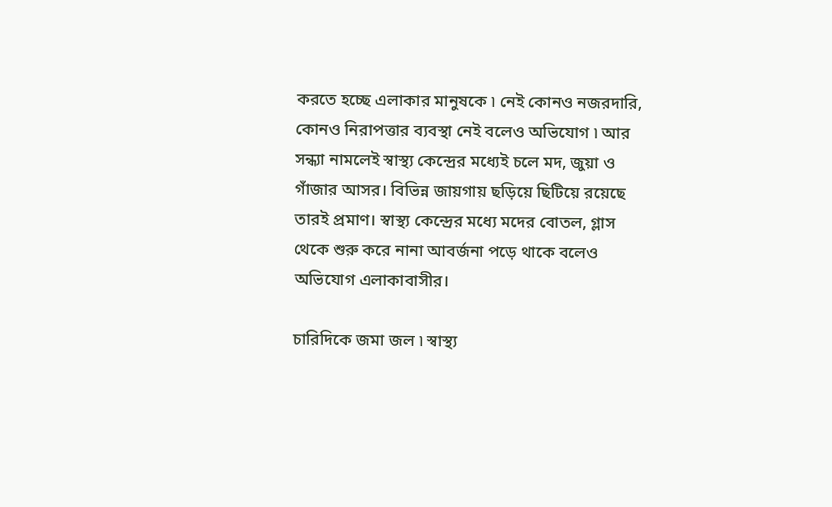করতে হচ্ছে এলাকার মানুষকে ৷ নেই কোনও নজরদারি, কোনও নিরাপত্তার ব্যবস্থা নেই বলেও অভিযোগ ৷ আর সন্ধ্যা নামলেই স্বাস্থ্য কেন্দ্রের মধ্যেই চলে মদ, জুয়া ও গাঁজার আসর। বিভিন্ন জায়গায় ছড়িয়ে ছিটিয়ে রয়েছে তারই প্রমাণ। স্বাস্থ্য কেন্দ্রের মধ্যে মদের বোতল, গ্লাস থেকে শুরু করে নানা আবর্জনা পড়ে থাকে বলেও অভিযোগ এলাকাবাসীর।

চারিদিকে জমা জল ৷ স্বাস্থ্য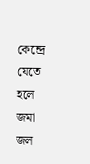কেন্দ্রে যেতে হলে জমা জল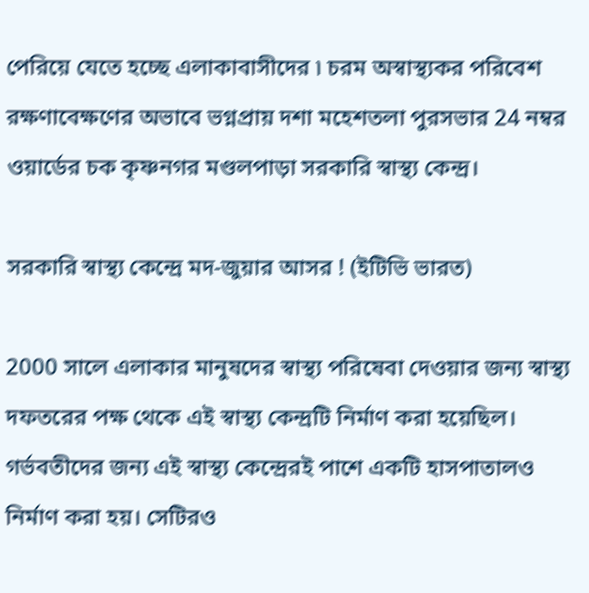পেরিয়ে যেতে হচ্ছে এলাকাবাসীদের ৷ চরম অস্বাস্থ্যকর পরিবেশ রক্ষণাবেক্ষণের অভাবে ভগ্নপ্রায় দশা মহেশতলা পুরসভার 24 নম্বর ওয়ার্ডের চক কৃষ্ণনগর মণ্ডলপাড়া সরকারি স্বাস্থ্য কেন্দ্র।

সরকারি স্বাস্থ্য কেন্দ্রে মদ-জুয়ার আসর ! (ইটিভি ভারত)

2000 সালে এলাকার মানুষদের স্বাস্থ্য পরিষেবা দেওয়ার জন্য স্বাস্থ্য দফতরের পক্ষ থেকে এই স্বাস্থ্য কেন্দ্রটি নির্মাণ করা হয়েছিল। গর্ভবতীদের জন্য এই স্বাস্থ্য কেন্দ্রেরই পাশে একটি হাসপাতালও নির্মাণ করা হয়। সেটিরও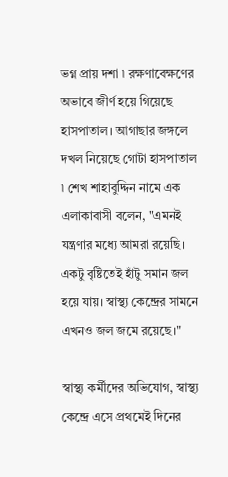ভগ্ন প্রায় দশা ৷ রক্ষণাবেক্ষণের অভাবে জীর্ণ হয়ে গিয়েছে হাসপাতাল। আগাছার জঙ্গলে দখল নিয়েছে গোটা হাসপাতাল ৷ শেখ শাহাবুদ্দিন নামে এক এলাকাবাসী বলেন, "এমনই যন্ত্রণার মধ্যে আমরা রয়েছি। একটু বৃষ্টিতেই হাঁটু সমান জল হয়ে যায়। স্বাস্থ্য কেন্দ্রের সামনে এখনও জল জমে রয়েছে।"

স্বাস্থ্য কর্মীদের অভিযোগ, স্বাস্থ্য কেন্দ্রে এসে প্রথমেই দিনের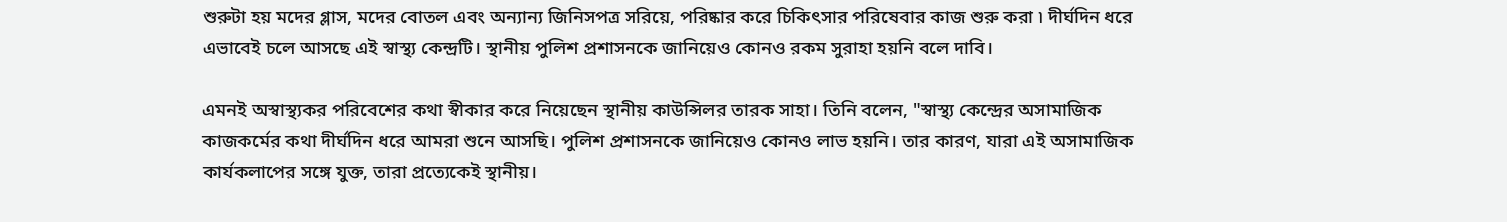শুরুটা হয় মদের গ্লাস, মদের বোতল এবং অন্যান্য জিনিসপত্র সরিয়ে, পরিষ্কার করে চিকিৎসার পরিষেবার কাজ শুরু করা ৷ দীর্ঘদিন ধরে এভাবেই চলে আসছে এই স্বাস্থ্য কেন্দ্রটি। স্থানীয় পুলিশ প্রশাসনকে জানিয়েও কোনও রকম সুরাহা হয়নি বলে দাবি।

এমনই অস্বাস্থ্যকর পরিবেশের কথা স্বীকার করে নিয়েছেন স্থানীয় কাউন্সিলর তারক সাহা। তিনি বলেন, "স্বাস্থ্য কেন্দ্রের অসামাজিক কাজকর্মের কথা দীর্ঘদিন ধরে আমরা শুনে আসছি। পুলিশ প্রশাসনকে জানিয়েও কোনও লাভ হয়নি। তার কারণ, যারা এই অসামাজিক কার্যকলাপের সঙ্গে যুক্ত, তারা প্রত্যেকেই স্থানীয়।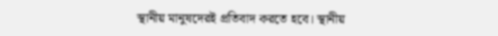স্থানীয় মানুষদেরই প্রতিবাদ করতে হবে। স্থানীয়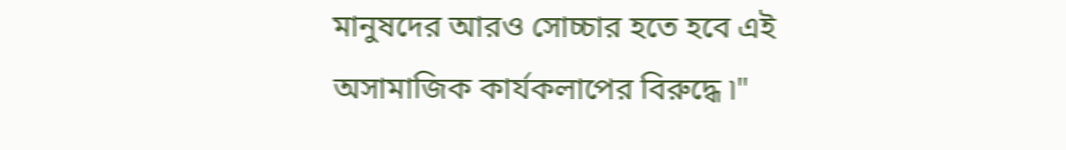মানুষদের আরও সোচ্চার হতে হবে এই অসামাজিক কার্যকলাপের বিরুদ্ধে ৷"